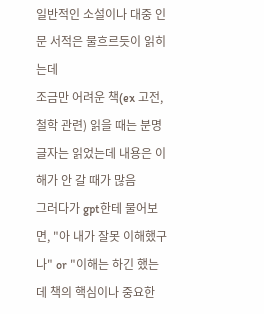일반적인 소설이나 대중 인문 서적은 물흐르듯이 읽히는데
조금만 어려운 책(ex 고전,철학 관련) 읽을 때는 분명 글자는 읽었는데 내용은 이해가 안 갈 때가 많음
그러다가 gpt한테 물어보면, "아 내가 잘못 이해했구나" or "이해는 하긴 했는데 책의 핵심이나 중요한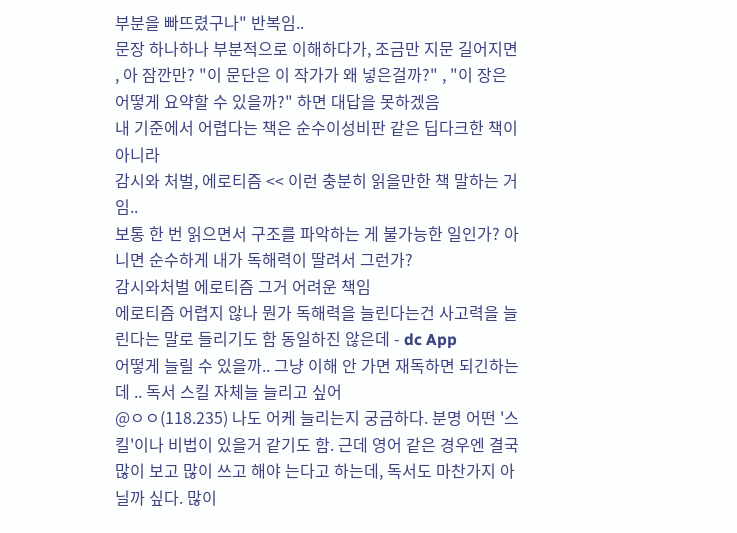부분을 빠뜨렸구나" 반복임..
문장 하나하나 부분적으로 이해하다가, 조금만 지문 길어지면 , 아 잠깐만? "이 문단은 이 작가가 왜 넣은걸까?" , "이 장은 어떻게 요약할 수 있을까?" 하면 대답을 못하겠음
내 기준에서 어렵다는 책은 순수이성비판 같은 딥다크한 책이 아니라
감시와 처벌, 에로티즘 << 이런 충분히 읽을만한 책 말하는 거임..
보통 한 번 읽으면서 구조를 파악하는 게 불가능한 일인가? 아니면 순수하게 내가 독해력이 딸려서 그런가?
감시와처벌 에로티즘 그거 어려운 책임
에로티즘 어렵지 않나 뭔가 독해력을 늘린다는건 사고력을 늘린다는 말로 들리기도 함 동일하진 않은데 - dc App
어떻게 늘릴 수 있을까.. 그냥 이해 안 가면 재독하면 되긴하는데 .. 독서 스킬 자체늘 늘리고 싶어
@ㅇㅇ(118.235) 나도 어케 늘리는지 궁금하다. 분명 어떤 '스킬'이나 비법이 있을거 같기도 함. 근데 영어 같은 경우엔 결국 많이 보고 많이 쓰고 해야 는다고 하는데, 독서도 마찬가지 아닐까 싶다. 많이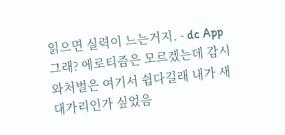읽으면 실력이 느는거지. - dc App
그래? 에로티즘은 모르겠는데 감시와처벌은 여기서 쉽다길래 내가 새대가리인가 싶었음